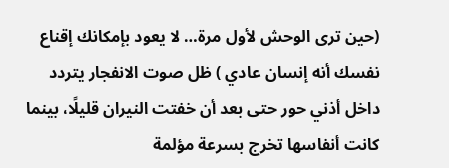(حين ترى الوحش لأول مرة… لا يعود بإمكانك إقناع نفسك أنه إنسان عادي ) ظل صوت الانفجار يتردد داخل أذني حور حتى بعد أن خفتت النيران قليلًا، بينما كانت أنفاسها تخرج بسرعة مؤلمة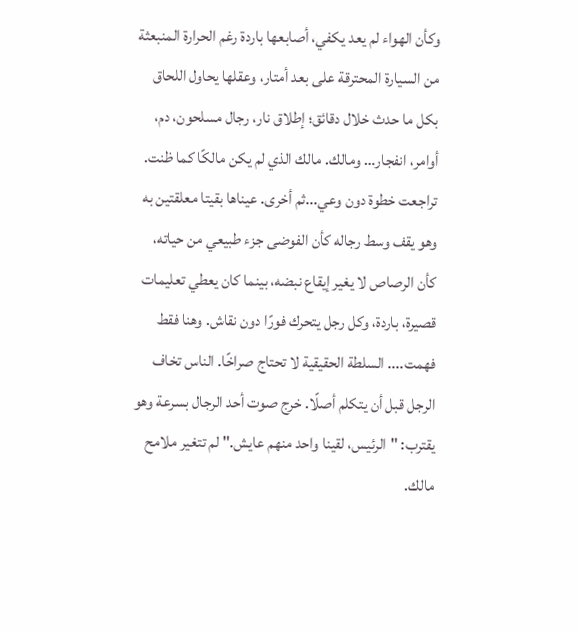وكأن الهواء لم يعد يكفي، أصابعها باردة رغم الحرارة المنبعثة من السيارة المحترقة على بعد أمتار، وعقلها يحاول اللحاق بكل ما حدث خلال دقائق؛ إطلاق نار، رجال مسلحون، دم، أوامر، انفجار… ومالك. مالك الذي لم يكن مالكًا كما ظنت. تراجعت خطوة دون وعي...ثم أخرى. عيناها بقيتا معلقتين به وهو يقف وسط رجاله كأن الفوضى جزء طبيعي من حياته، كأن الرصاص لا يغير إيقاع نبضه، بينما كان يعطي تعليمات قصيرة، باردة، وكل رجل يتحرك فورًا دون نقاش. وهنا فقط فهمت.... السلطة الحقيقية لا تحتاج صراخًا. الناس تخاف الرجل قبل أن يتكلم أصلًا. خرج صوت أحد الرجال بسرعة وهو يقترب: "الرئيس، لقينا واحد منهم عايش." لم تتغير ملامح مالك.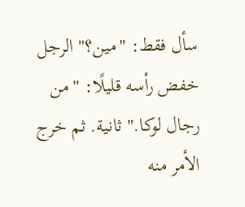سأل فقط: "مين؟" الرجل خفض رأسه قليلًا: "من رجال لوكا." ثانية. ثم خرج الأمر منه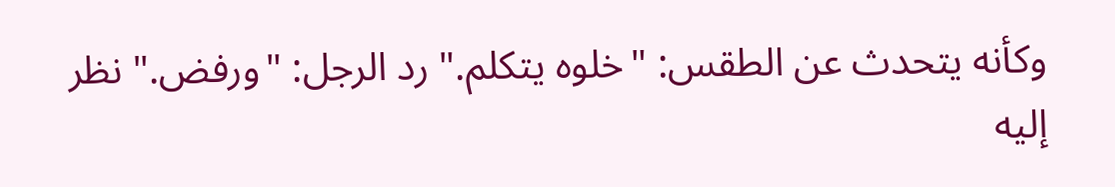وكأنه يتحدث عن الطقس: "خلوه يتكلم." رد الرجل: "ورفض." نظر إليه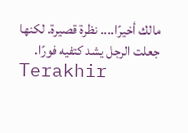مالك أخيرًا.... نظرة قصيرة. لكنها جعلت الرجل يشد كتفيه فورًا.
Terakhir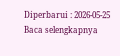Diperbarui : 2026-05-25 Baca selengkapnya